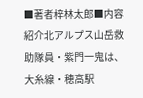■著者梓林太郎■内容紹介北アルプス山岳救助隊員・紫門一鬼は、大糸線・穂高駅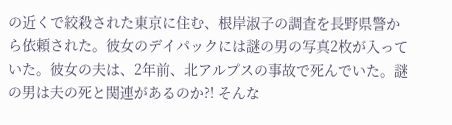の近くで絞殺された東京に住む、根岸淑子の調査を長野県警から依頼された。彼女のデイパックには謎の男の写真2枚が入っていた。彼女の夫は、2年前、北アルプスの事故で死んでいた。謎の男は夫の死と関連があるのか?! そんな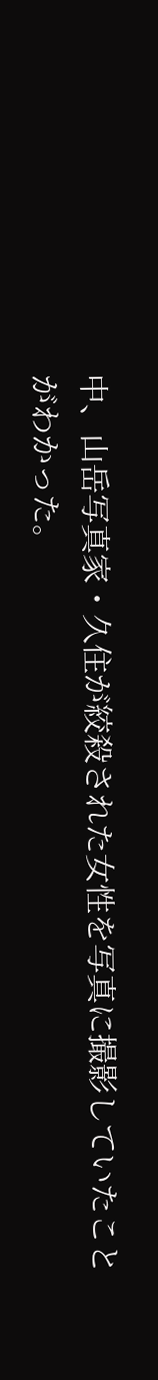中、山岳写真家・久住が絞殺された女性を写真に撮影していたことがわかった。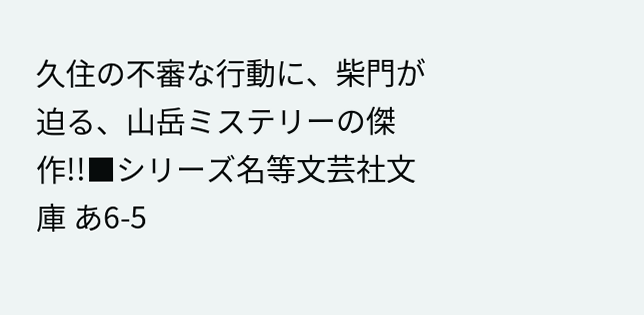久住の不審な行動に、柴門が迫る、山岳ミステリーの傑作!!■シリーズ名等文芸社文庫 あ6-5